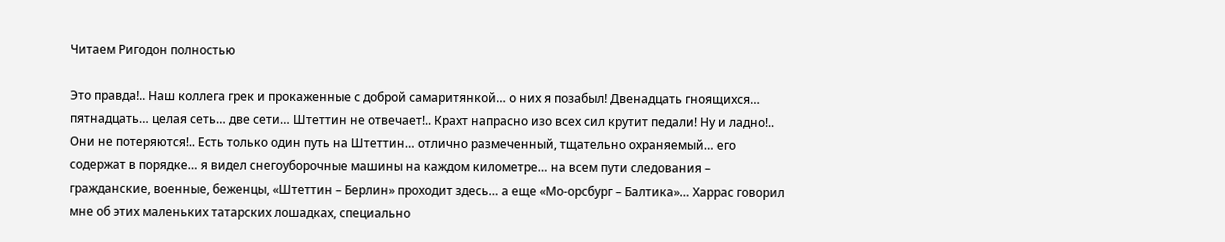Читаем Ригодон полностью

Это правда!.. Наш коллега грек и прокаженные с доброй самаритянкой… о них я позабыл! Двенадцать гноящихся… пятнадцать… целая сеть… две сети… Штеттин не отвечает!.. Крахт напрасно изо всех сил крутит педали! Ну и ладно!.. Они не потеряются!.. Есть только один путь на Штеттин… отлично размеченный, тщательно охраняемый… его содержат в порядке… я видел снегоуборочные машины на каждом километре… на всем пути следования – гражданские, военные, беженцы, «Штеттин – Берлин» проходит здесь… а еще «Мо-орсбург – Балтика»… Харрас говорил мне об этих маленьких татарских лошадках, специально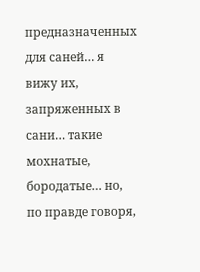предназначенных для саней… я вижу их, запряженных в сани… такие мохнатые, бородатые… но, по правде говоря,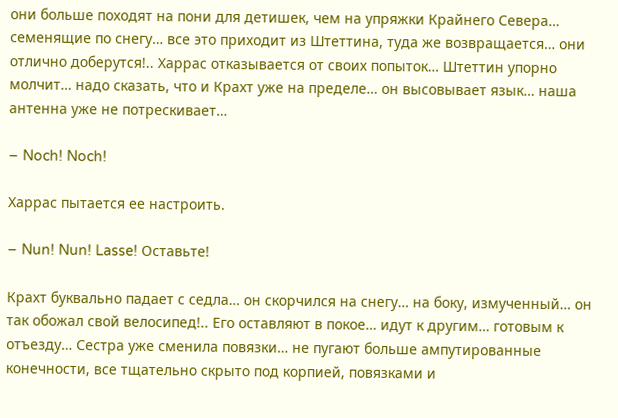они больше походят на пони для детишек, чем на упряжки Крайнего Севера… семенящие по снегу… все это приходит из Штеттина, туда же возвращается… они отлично доберутся!.. Харрас отказывается от своих попыток… Штеттин упорно молчит… надо сказать, что и Крахт уже на пределе… он высовывает язык… наша антенна уже не потрескивает…

– Noch! Noch!

Харрас пытается ее настроить.

– Nun! Nun! Lasse! Оставьте!

Крахт буквально падает с седла… он скорчился на снегу… на боку, измученный… он так обожал свой велосипед!.. Его оставляют в покое… идут к другим… готовым к отъезду… Сестра уже сменила повязки… не пугают больше ампутированные конечности, все тщательно скрыто под корпией, повязками и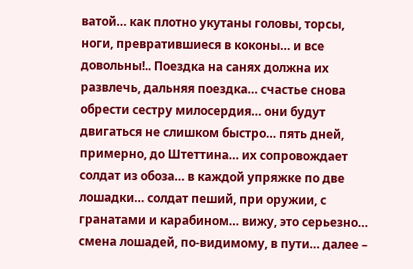ватой… как плотно укутаны головы, торсы, ноги, превратившиеся в коконы… и все довольны!.. Поездка на санях должна их развлечь, дальняя поездка… счастье снова обрести сестру милосердия… они будут двигаться не слишком быстро… пять дней, примерно, до Штеттина… их сопровождает солдат из обоза… в каждой упряжке по две лошадки… солдат пеший, при оружии, с гранатами и карабином… вижу, это серьезно… смена лошадей, по-видимому, в пути… далее –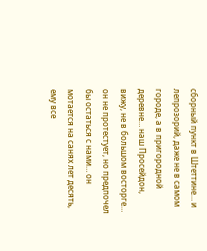сборный пункт в Штеттине… и лепрозорий, даже не в самом городе, а в пригородной деревне… наш Просейдон, вижу, не в большом восторге… он не протестует, но предпочел бы остаться с нами… он мотается на санях лет десять, ему все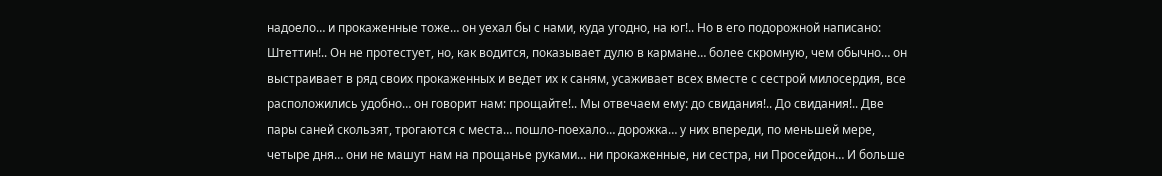надоело… и прокаженные тоже… он уехал бы с нами, куда угодно, на юг!.. Но в его подорожной написано: Штеттин!.. Он не протестует, но, как водится, показывает дулю в кармане… более скромную, чем обычно… он выстраивает в ряд своих прокаженных и ведет их к саням, усаживает всех вместе с сестрой милосердия, все расположились удобно… он говорит нам: прощайте!.. Мы отвечаем ему: до свидания!.. До свидания!.. Две пары саней скользят, трогаются с места… пошло-поехало… дорожка… у них впереди, по меньшей мере, четыре дня… они не машут нам на прощанье руками… ни прокаженные, ни сестра, ни Просейдон… И больше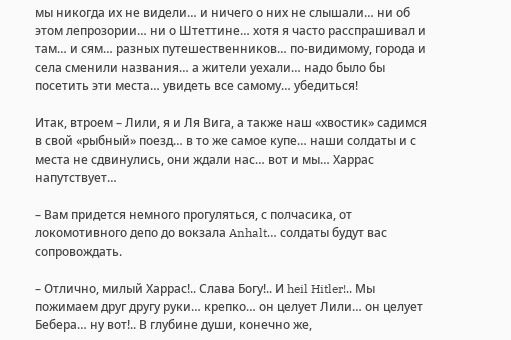мы никогда их не видели… и ничего о них не слышали… ни об этом лепрозории… ни о Штеттине… хотя я часто расспрашивал и там… и сям… разных путешественников… по-видимому, города и села сменили названия… а жители уехали… надо было бы посетить эти места… увидеть все самому… убедиться!

Итак, втроем – Лили, я и Ля Вига, а также наш «хвостик» садимся в свой «рыбный» поезд… в то же самое купе… наши солдаты и с места не сдвинулись, они ждали нас… вот и мы… Харрас напутствует…

– Вам придется немного прогуляться, с полчасика, от локомотивного депо до вокзала Anhalt… солдаты будут вас сопровождать.

– Отлично, милый Харрас!.. Слава Богу!.. И heil Hitler!.. Мы пожимаем друг другу руки… крепко… он целует Лили… он целует Бебера… ну вот!.. В глубине души, конечно же,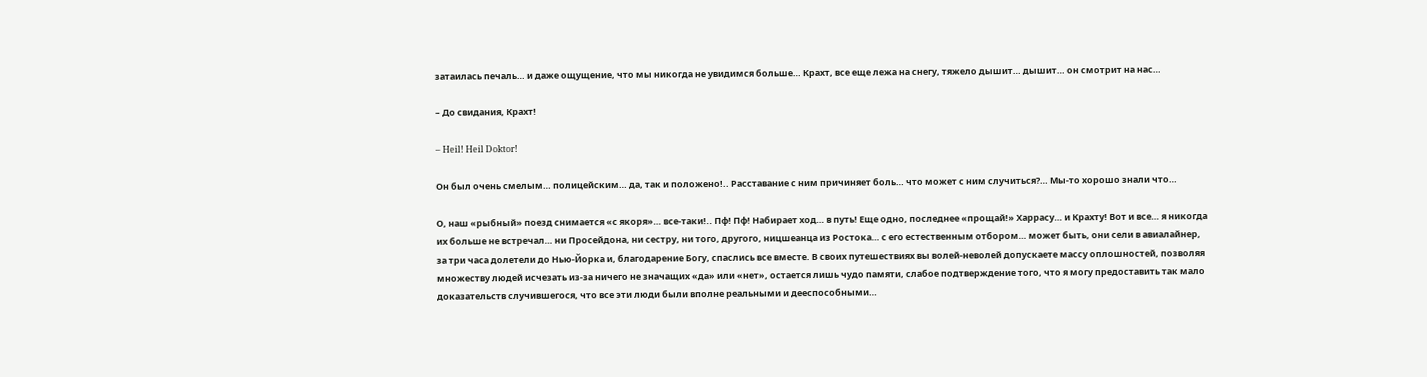затаилась печаль… и даже ощущение, что мы никогда не увидимся больше… Крахт, все еще лежа на снегу, тяжело дышит… дышит… он смотрит на нас…

– До свидания, Крахт!

– Heil! Heil Doktor!

Он был очень смелым… полицейским… да, так и положено!.. Расставание с ним причиняет боль… что может с ним случиться?… Мы-то хорошо знали что…

О, наш «рыбный» поезд снимается «с якоря»… все-таки!.. Пф! Пф! Набирает ход… в путь! Еще одно, последнее «прощай!» Харрасу… и Крахту! Вот и все… я никогда их больше не встречал… ни Просейдона, ни сестру, ни того, другого, ницшеанца из Ростока… с его естественным отбором… может быть, они сели в авиалайнер, за три часа долетели до Нью-Йорка и, благодарение Богу, спаслись все вместе. В своих путешествиях вы волей-неволей допускаете массу оплошностей, позволяя множеству людей исчезать из-за ничего не значащих «да» или «нет», остается лишь чудо памяти, слабое подтверждение того, что я могу предоставить так мало доказательств случившегося, что все эти люди были вполне реальными и дееспособными…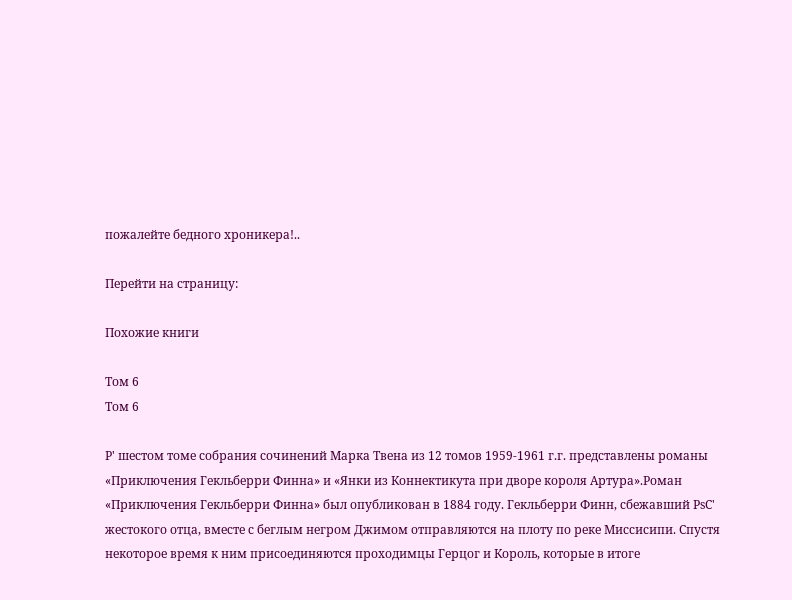пожалейте бедного хроникера!..

Перейти на страницу:

Похожие книги

Том 6
Том 6

Р' шестом томе собрания сочинений Марка Твена из 12 томов 1959-1961 г.г. представлены романы  «Приключения Гекльберри Финна» и «Янки из Коннектикута при дворе короля Артура».Роман «Приключения Гекльберри Финна» был опубликован в 1884 году. Гекльберри Финн, сбежавший РѕС' жестокого отца, вместе с беглым негром Джимом отправляются на плоту по реке Миссисипи. Спустя некоторое время к ним присоединяются проходимцы Герцог и Король, которые в итоге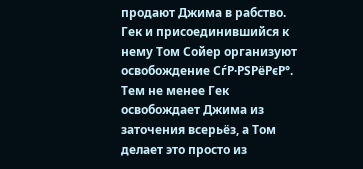продают Джима в рабство. Гек и присоединившийся к нему Том Сойер организуют освобождение СѓР·РЅРёРєР°. Тем не менее Гек освобождает Джима из заточения всерьёз, а Том делает это просто из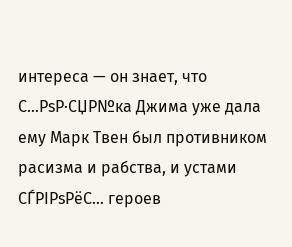интереса — он знает, что С…РѕР·СЏР№ка Джима уже дала ему Марк Твен был противником расизма и рабства, и устами СЃРІРѕРёС… героев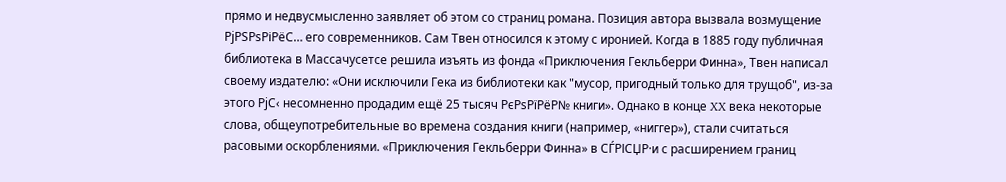прямо и недвусмысленно заявляет об этом со страниц романа. Позиция автора вызвала возмущение РјРЅРѕРіРёС… его современников. Сам Твен относился к этому с иронией. Когда в 1885 году публичная библиотека в Массачусетсе решила изъять из фонда «Приключения Гекльберри Финна», Твен написал своему издателю: «Они исключили Гека из библиотеки как "мусор, пригодный только для трущоб", из-за этого РјС‹ несомненно продадим ещё 25 тысяч РєРѕРїРёР№ книги». Однако в конце XX века некоторые слова, общеупотребительные во времена создания книги (например, «ниггер»), стали считаться расовыми оскорблениями. «Приключения Гекльберри Финна» в СЃРІСЏР·и с расширением границ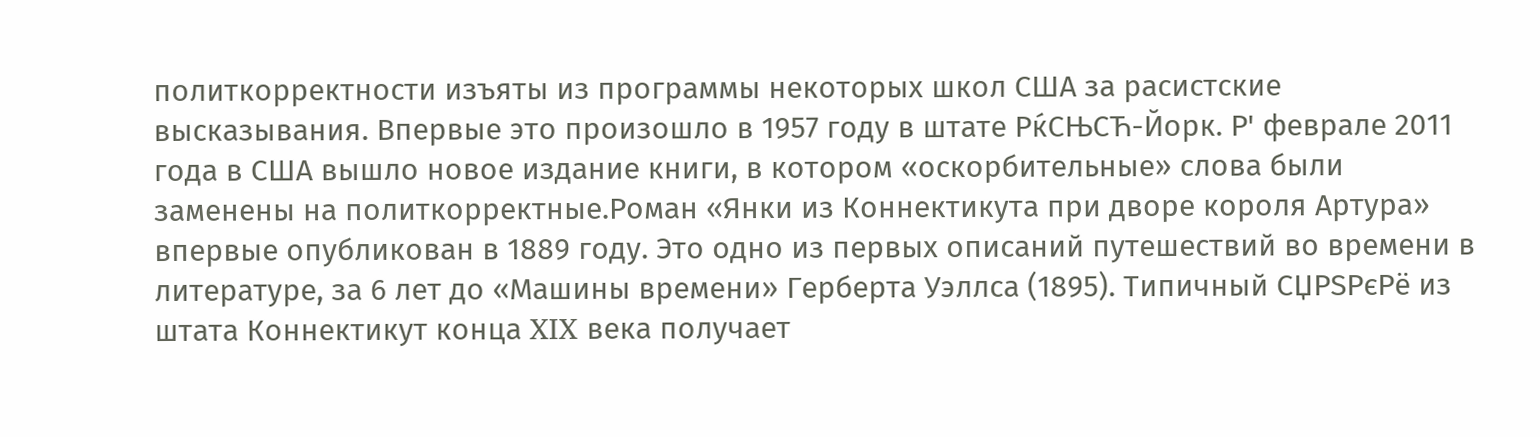политкорректности изъяты из программы некоторых школ США за расистские высказывания. Впервые это произошло в 1957 году в штате РќСЊСЋ-Йорк. Р' феврале 2011 года в США вышло новое издание книги, в котором «оскорбительные» слова были заменены на политкорректные.Роман «Янки из Коннектикута при дворе короля Артура» впервые опубликован в 1889 году. Это одно из первых описаний путешествий во времени в литературе, за 6 лет до «Машины времени» Герберта Уэллса (1895). Типичный СЏРЅРєРё из штата Коннектикут конца XIX века получает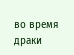во время драки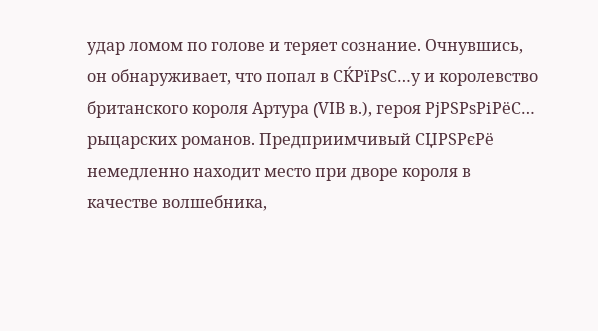удар ломом по голове и теряет сознание. Очнувшись, он обнаруживает, что попал в СЌРїРѕС…у и королевство британского короля Артура (VIВ в.), героя РјРЅРѕРіРёС… рыцарских романов. Предприимчивый СЏРЅРєРё немедленно находит место при дворе короля в качестве волшебника,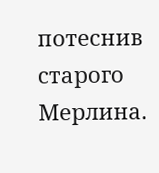потеснив старого Мерлина.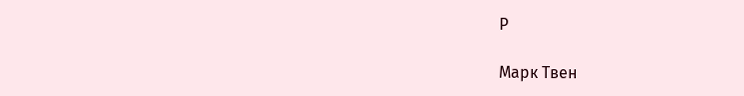Р

Марк Твен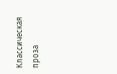Классическая проза